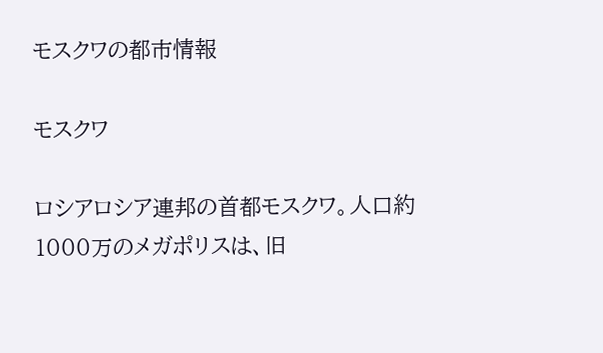モスクワの都市情報

モスクワ

ロシアロシア連邦の首都モスクワ。人口約1000万のメガポリスは、旧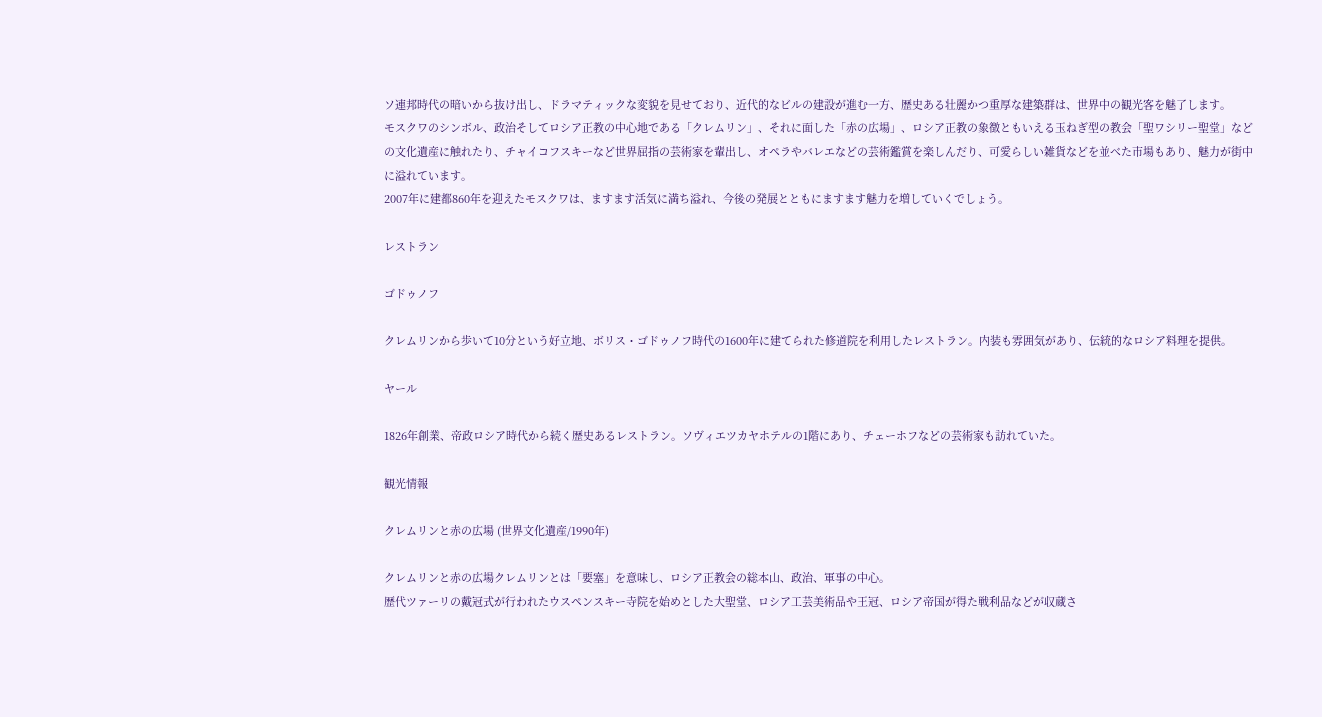ソ連邦時代の暗いから抜け出し、ドラマティックな変貌を見せており、近代的なビルの建設が進む一方、歴史ある壮麗かつ重厚な建築群は、世界中の観光客を魅了します。
モスクワのシンボル、政治そしてロシア正教の中心地である「クレムリン」、それに面した「赤の広場」、ロシア正教の象徴ともいえる玉ねぎ型の教会「聖ワシリー聖堂」などの文化遺産に触れたり、チャイコフスキーなど世界屈指の芸術家を輩出し、オペラやバレエなどの芸術鑑賞を楽しんだり、可愛らしい雑貨などを並べた市場もあり、魅力が街中に溢れています。
2007年に建都860年を迎えたモスクワは、ますます活気に満ち溢れ、今後の発展とともにますます魅力を増していくでしょう。

レストラン

ゴドゥノフ

クレムリンから歩いて10分という好立地、ボリス・ゴドゥノフ時代の1600年に建てられた修道院を利用したレストラン。内装も雰囲気があり、伝統的なロシア料理を提供。

ヤール

1826年創業、帝政ロシア時代から続く歴史あるレストラン。ソヴィエツカヤホテルの1階にあり、チェーホフなどの芸術家も訪れていた。

観光情報

クレムリンと赤の広場 (世界文化遺産/1990年)

クレムリンと赤の広場クレムリンとは「要塞」を意味し、ロシア正教会の総本山、政治、軍事の中心。
歴代ツァーリの戴冠式が行われたウスペンスキー寺院を始めとした大聖堂、ロシア工芸美術品や王冠、ロシア帝国が得た戦利品などが収蔵さ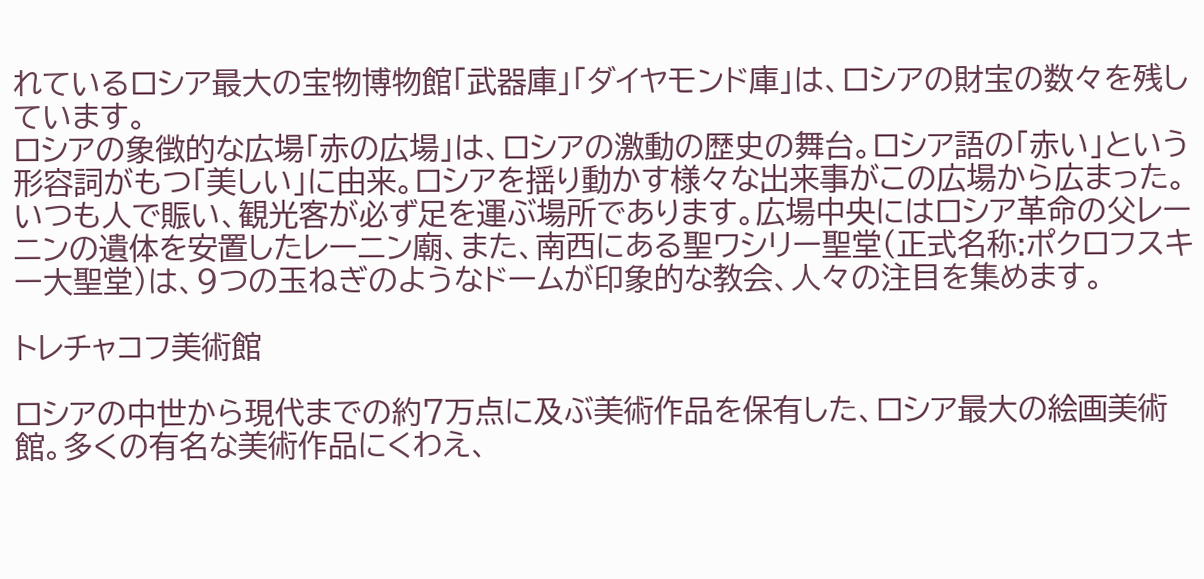れているロシア最大の宝物博物館「武器庫」「ダイヤモンド庫」は、ロシアの財宝の数々を残しています。
ロシアの象徴的な広場「赤の広場」は、ロシアの激動の歴史の舞台。ロシア語の「赤い」という形容詞がもつ「美しい」に由来。ロシアを揺り動かす様々な出来事がこの広場から広まった。いつも人で賑い、観光客が必ず足を運ぶ場所であります。広場中央にはロシア革命の父レーニンの遺体を安置したレーニン廟、また、南西にある聖ワシリー聖堂(正式名称:ポクロフスキー大聖堂)は、9つの玉ねぎのようなドームが印象的な教会、人々の注目を集めます。

トレチャコフ美術館

ロシアの中世から現代までの約7万点に及ぶ美術作品を保有した、ロシア最大の絵画美術館。多くの有名な美術作品にくわえ、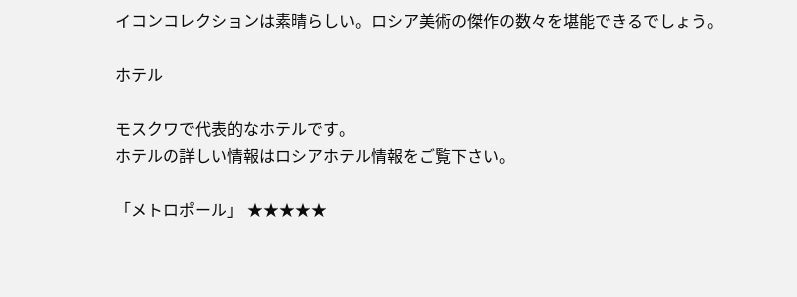イコンコレクションは素晴らしい。ロシア美術の傑作の数々を堪能できるでしょう。

ホテル

モスクワで代表的なホテルです。
ホテルの詳しい情報はロシアホテル情報をご覧下さい。

「メトロポール」 ★★★★★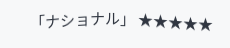「ナショナル」 ★★★★★